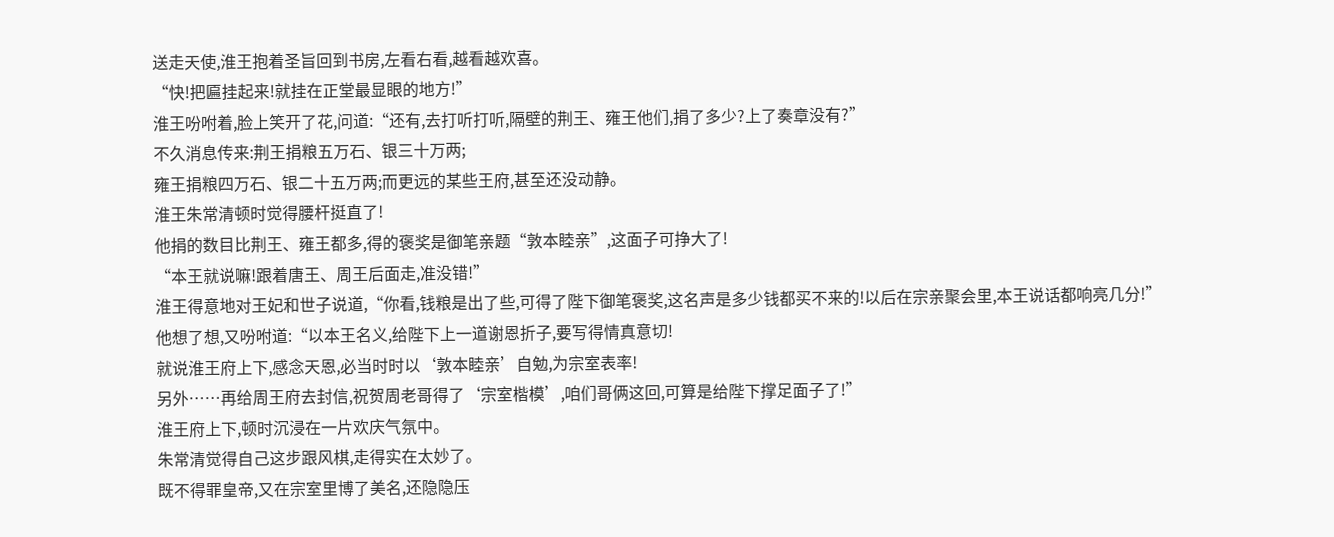送走天使,淮王抱着圣旨回到书房,左看右看,越看越欢喜。
“快!把匾挂起来!就挂在正堂最显眼的地方!”
淮王吩咐着,脸上笑开了花,问道:“还有,去打听打听,隔壁的荆王、雍王他们,捐了多少?上了奏章没有?”
不久消息传来:荆王捐粮五万石、银三十万两;
雍王捐粮四万石、银二十五万两;而更远的某些王府,甚至还没动静。
淮王朱常清顿时觉得腰杆挺直了!
他捐的数目比荆王、雍王都多,得的褒奖是御笔亲题“敦本睦亲”,这面子可挣大了!
“本王就说嘛!跟着唐王、周王后面走,准没错!”
淮王得意地对王妃和世子说道,“你看,钱粮是出了些,可得了陛下御笔褒奖,这名声是多少钱都买不来的!以后在宗亲聚会里,本王说话都响亮几分!”
他想了想,又吩咐道:“以本王名义,给陛下上一道谢恩折子,要写得情真意切!
就说淮王府上下,感念天恩,必当时时以‘敦本睦亲’自勉,为宗室表率!
另外……再给周王府去封信,祝贺周老哥得了‘宗室楷模’,咱们哥俩这回,可算是给陛下撑足面子了!”
淮王府上下,顿时沉浸在一片欢庆气氛中。
朱常清觉得自己这步跟风棋,走得实在太妙了。
既不得罪皇帝,又在宗室里博了美名,还隐隐压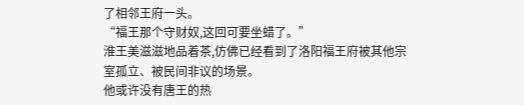了相邻王府一头。
“福王那个守财奴,这回可要坐蜡了。”
淮王美滋滋地品着茶,仿佛已经看到了洛阳福王府被其他宗室孤立、被民间非议的场景。
他或许没有唐王的热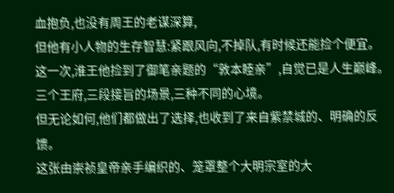血抱负,也没有周王的老谋深算,
但他有小人物的生存智慧:紧跟风向,不掉队,有时候还能捡个便宜。
这一次,淮王他捡到了御笔亲题的“敦本睦亲”,自觉已是人生巅峰。
三个王府,三段接旨的场景,三种不同的心境。
但无论如何,他们都做出了选择,也收到了来自紫禁城的、明确的反馈。
这张由崇祯皇帝亲手编织的、笼罩整个大明宗室的大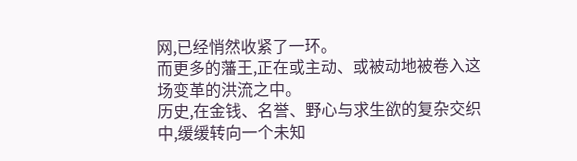网,已经悄然收紧了一环。
而更多的藩王,正在或主动、或被动地被卷入这场变革的洪流之中。
历史,在金钱、名誉、野心与求生欲的复杂交织中,缓缓转向一个未知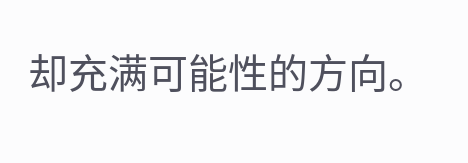却充满可能性的方向。